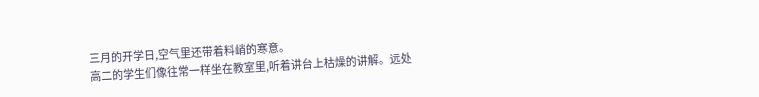三月的开学日,空气里还带着料峭的寒意。
高二的学生们像往常一样坐在教室里,听着讲台上枯燥的讲解。远处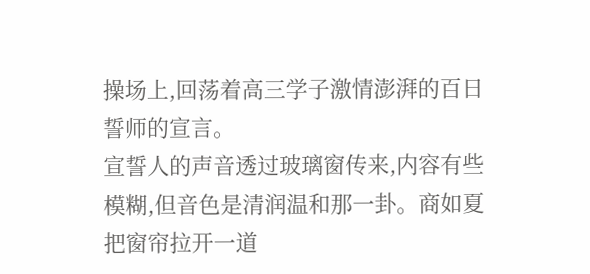操场上,回荡着高三学子激情澎湃的百日誓师的宣言。
宣誓人的声音透过玻璃窗传来,内容有些模糊,但音色是清润温和那一卦。商如夏把窗帘拉开一道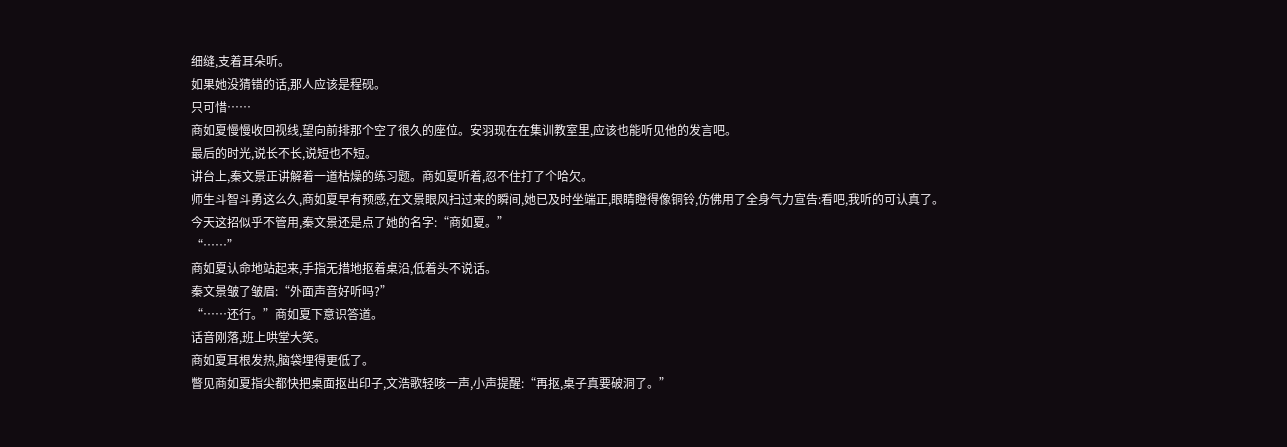细缝,支着耳朵听。
如果她没猜错的话,那人应该是程砚。
只可惜……
商如夏慢慢收回视线,望向前排那个空了很久的座位。安羽现在在集训教室里,应该也能听见他的发言吧。
最后的时光,说长不长,说短也不短。
讲台上,秦文景正讲解着一道枯燥的练习题。商如夏听着,忍不住打了个哈欠。
师生斗智斗勇这么久,商如夏早有预感,在文景眼风扫过来的瞬间,她已及时坐端正,眼睛瞪得像铜铃,仿佛用了全身气力宣告:看吧,我听的可认真了。
今天这招似乎不管用,秦文景还是点了她的名字:“商如夏。”
“……”
商如夏认命地站起来,手指无措地抠着桌沿,低着头不说话。
秦文景皱了皱眉:“外面声音好听吗?”
“……还行。”商如夏下意识答道。
话音刚落,班上哄堂大笑。
商如夏耳根发热,脑袋埋得更低了。
瞥见商如夏指尖都快把桌面抠出印子,文浩歌轻咳一声,小声提醒:“再抠,桌子真要破洞了。”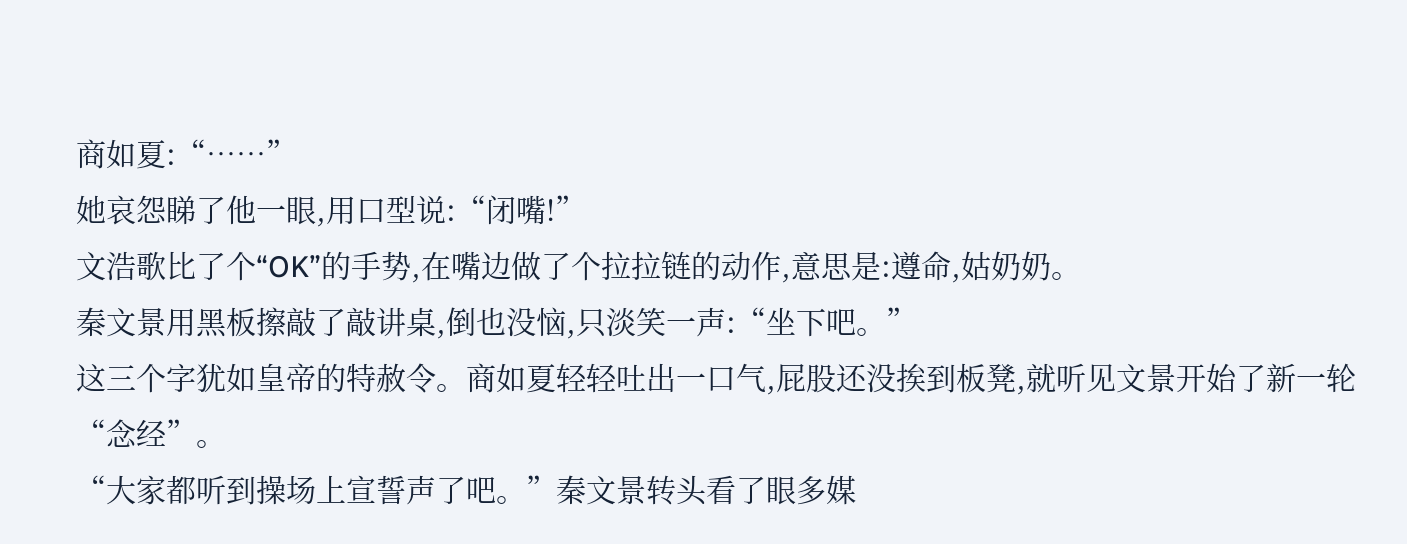商如夏:“……”
她哀怨睇了他一眼,用口型说:“闭嘴!”
文浩歌比了个“OK”的手势,在嘴边做了个拉拉链的动作,意思是:遵命,姑奶奶。
秦文景用黑板擦敲了敲讲桌,倒也没恼,只淡笑一声:“坐下吧。”
这三个字犹如皇帝的特赦令。商如夏轻轻吐出一口气,屁股还没挨到板凳,就听见文景开始了新一轮“念经”。
“大家都听到操场上宣誓声了吧。”秦文景转头看了眼多媒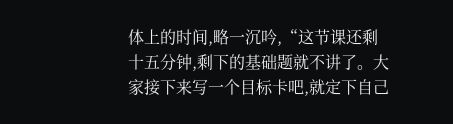体上的时间,略一沉吟,“这节课还剩十五分钟,剩下的基础题就不讲了。大家接下来写一个目标卡吧,就定下自己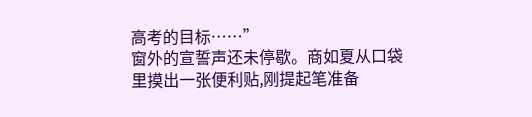高考的目标……”
窗外的宣誓声还未停歇。商如夏从口袋里摸出一张便利贴,刚提起笔准备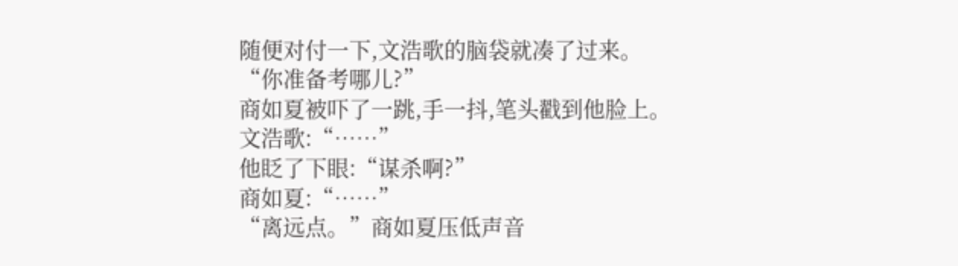随便对付一下,文浩歌的脑袋就凑了过来。
“你准备考哪儿?”
商如夏被吓了一跳,手一抖,笔头戳到他脸上。
文浩歌:“……”
他眨了下眼:“谋杀啊?”
商如夏:“……”
“离远点。”商如夏压低声音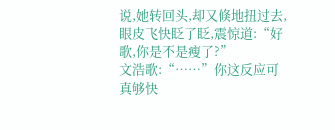说,她转回头,却又倏地扭过去,眼皮飞快眨了眨,震惊道:“好歌,你是不是瘦了?”
文浩歌:“……”你这反应可真够快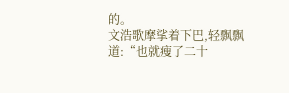的。
文浩歌摩挲着下巴,轻飘飘道:“也就瘦了二十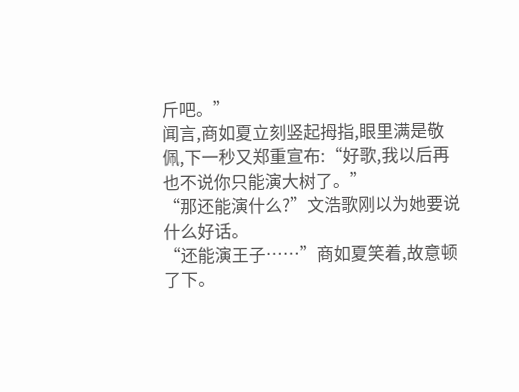斤吧。”
闻言,商如夏立刻竖起拇指,眼里满是敬佩,下一秒又郑重宣布:“好歌,我以后再也不说你只能演大树了。”
“那还能演什么?”文浩歌刚以为她要说什么好话。
“还能演王子……”商如夏笑着,故意顿了下。